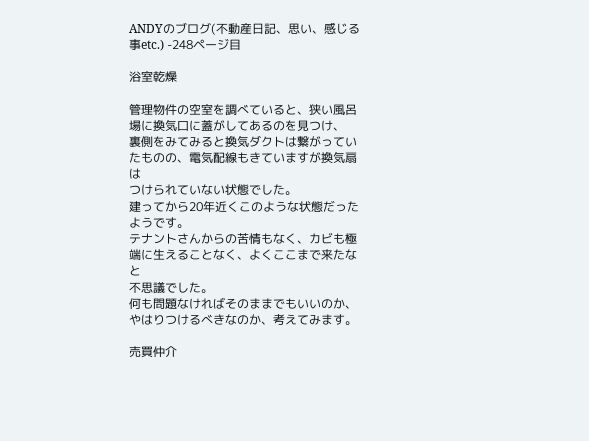ANDYのブログ(不動産日記、思い、感じる事etc.) -248ページ目

浴室乾燥

管理物件の空室を調べていると、狭い風呂場に換気口に蓋がしてあるのを見つけ、
裏側をみてみると換気ダクトは繋がっていたものの、電気配線もきていますが換気扇は
つけられていない状態でした。
建ってから20年近くこのような状態だったようです。
テナントさんからの苦情もなく、カビも極端に生えることなく、よくここまで来たなと
不思議でした。
何も問題なければそのままでもいいのか、やはりつけるべきなのか、考えてみます。

売買仲介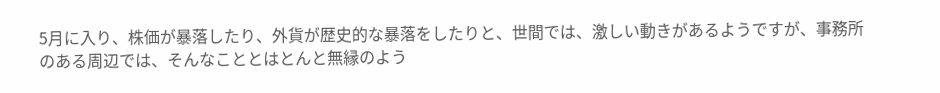5月に入り、株価が暴落したり、外貨が歴史的な暴落をしたりと、世間では、激しい動きがあるようですが、事務所のある周辺では、そんなこととはとんと無縁のよう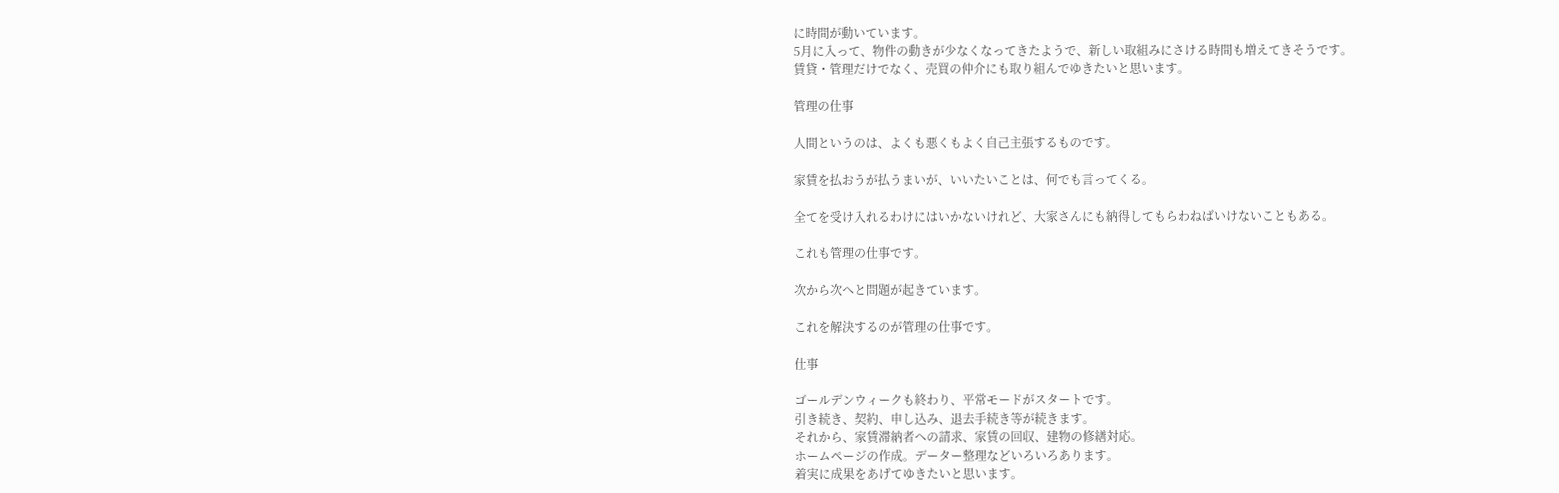に時間が動いています。
5月に入って、物件の動きが少なくなってきたようで、新しい取組みにさける時間も増えてきそうです。
賃貸・管理だけでなく、売買の仲介にも取り組んでゆきたいと思います。

管理の仕事

人間というのは、よくも悪くもよく自己主張するものです。

家賃を払おうが払うまいが、いいたいことは、何でも言ってくる。

全てを受け入れるわけにはいかないけれど、大家さんにも納得してもらわねばいけないこともある。

これも管理の仕事です。

次から次へと問題が起きています。

これを解決するのが管理の仕事です。

仕事

ゴールデンウィークも終わり、平常モードがスタートです。
引き続き、契約、申し込み、退去手続き等が続きます。
それから、家賃滞納者への請求、家賃の回収、建物の修繕対応。
ホームページの作成。データー整理などいろいろあります。
着実に成果をあげてゆきたいと思います。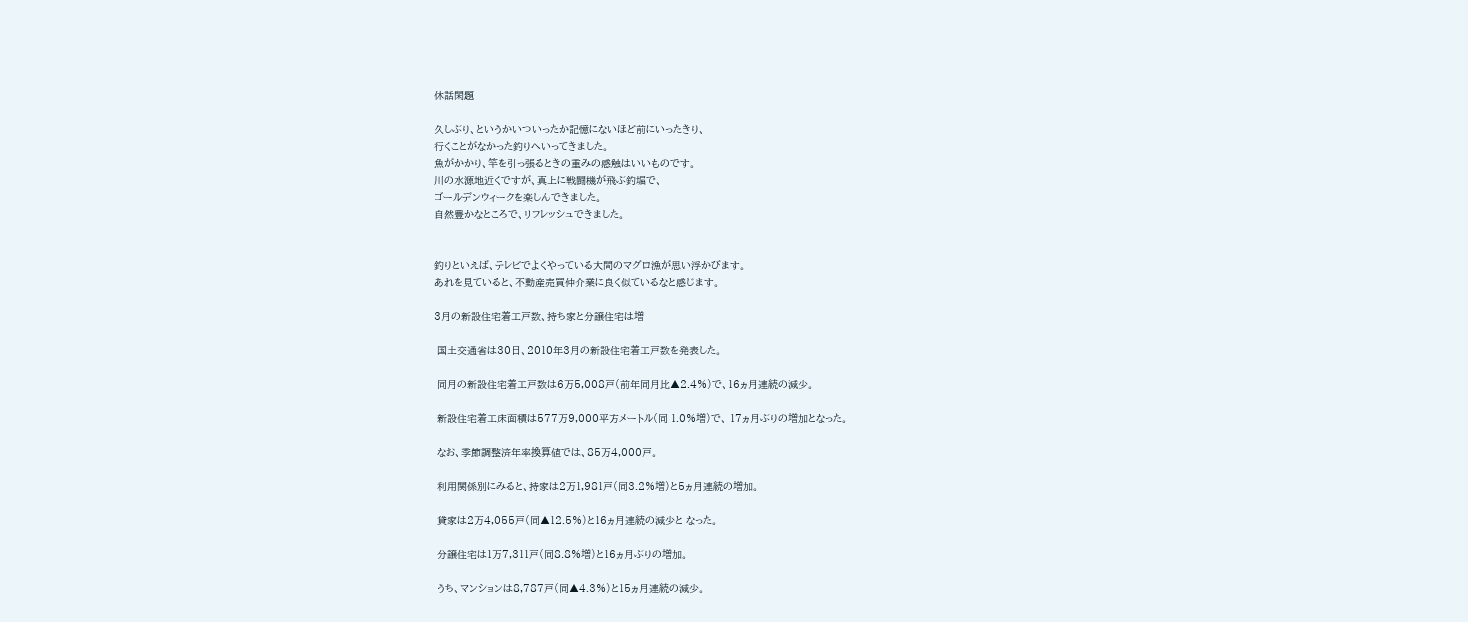休話閑題

久しぶり、というかいついったか記憶にないほど前にいったきり、
行くことがなかった釣りへいってきました。
魚がかかり、竿を引っ張るときの重みの感触はいいものです。
川の水源地近くですが、真上に戦闘機が飛ぶ釣堀で、
ゴールデンウィークを楽しんできました。
自然豊かなところで、リフレッシュできました。


釣りといえば、テレビでよくやっている大間のマグロ漁が思い浮かびます。
あれを見ていると、不動産売買仲介業に良く似ているなと感じます。

3月の新設住宅着工戸数、持ち家と分譲住宅は増

 国土交通省は30日、2010年3月の新設住宅着工戸数を発表した。

 同月の新設住宅着工戸数は6万5,008戸(前年同月比▲2.4%)で、16ヵ月連続の減少。

 新設住宅着工床面積は577万9,000平方メートル(同 1.0%増)で、 17ヵ月ぶりの増加となった。

 なお、季節調整済年率換算値では、85万4,000戸。

 利用関係別にみると、持家は2万1,981戸(同3.2%増)と5ヵ月連続の増加。

 貸家は2万4,055戸(同▲12.5%)と16ヵ月連続の減少と なった。

 分譲住宅は1万7,311戸(同8.8%増)と16ヵ月ぶりの増加。

 うち、マンションは8,787戸(同▲4.3%)と15ヵ月連続の減少。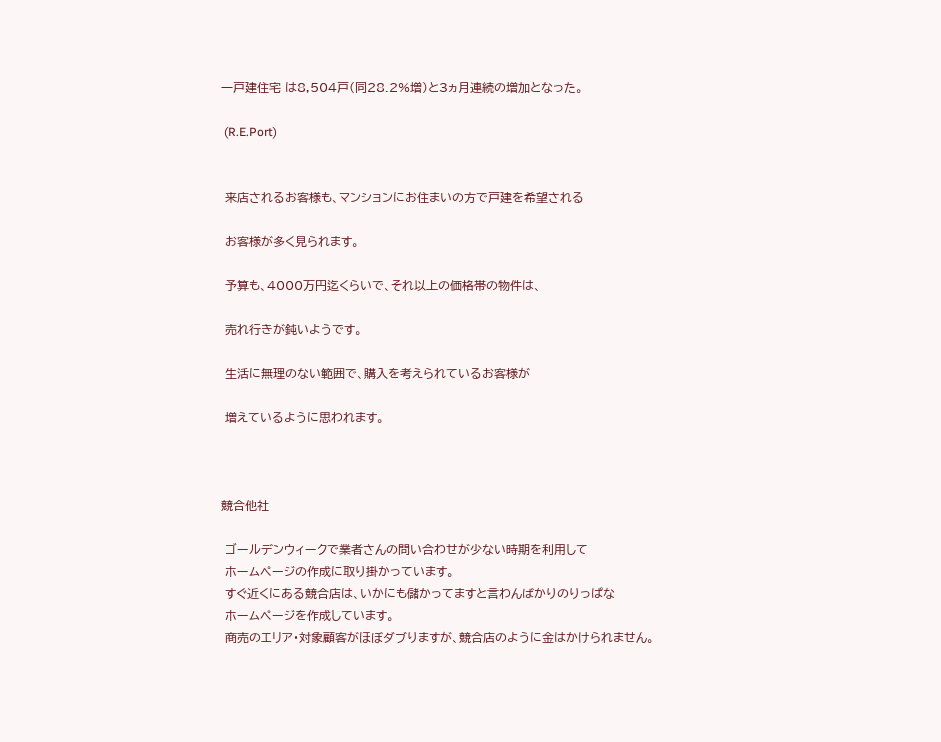一戸建住宅 は8,504戸(同28.2%増)と3ヵ月連続の増加となった。

 (R.E.Port)


 来店されるお客様も、マンションにお住まいの方で戸建を希望される

 お客様が多く見られます。

 予算も、4000万円迄くらいで、それ以上の価格帯の物件は、

 売れ行きが鈍いようです。

 生活に無理のない範囲で、購入を考えられているお客様が

 増えているように思われます。



競合他社

 ゴールデンウィークで業者さんの問い合わせが少ない時期を利用して
 ホームページの作成に取り掛かっています。
 すぐ近くにある競合店は、いかにも儲かってますと言わんばかりのりっぱな
 ホームページを作成しています。
 商売のエリア・対象顧客がほぼダブりますが、競合店のように金はかけられません。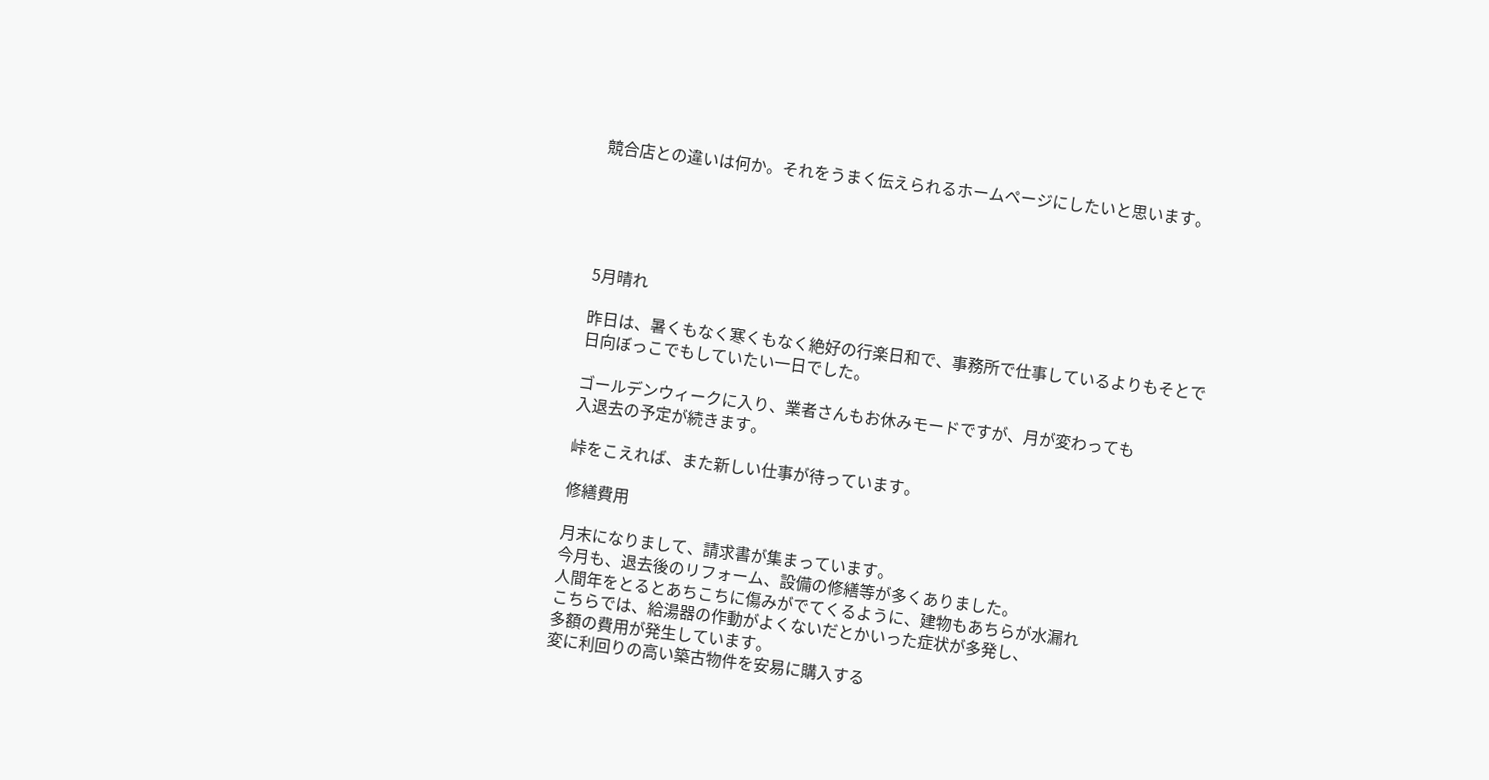競合店との違いは何か。それをうまく伝えられるホームページにしたいと思います。





5月晴れ

昨日は、暑くもなく寒くもなく絶好の行楽日和で、事務所で仕事しているよりもそとで
日向ぼっこでもしていたい一日でした。

ゴールデンウィークに入り、業者さんもお休みモードですが、月が変わっても
入退去の予定が続きます。

峠をこえれば、また新しい仕事が待っています。

修繕費用

月末になりまして、請求書が集まっています。
今月も、退去後のリフォーム、設備の修繕等が多くありました。
人間年をとるとあちこちに傷みがでてくるように、建物もあちらが水漏れ
こちらでは、給湯器の作動がよくないだとかいった症状が多発し、
多額の費用が発生しています。
変に利回りの高い築古物件を安易に購入する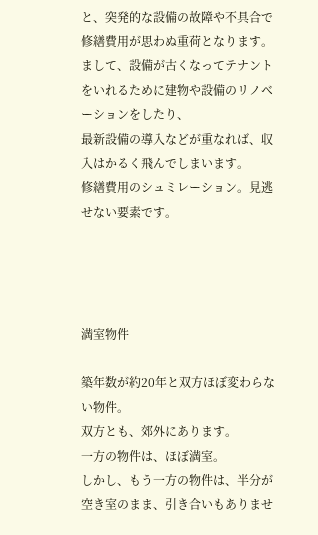と、突発的な設備の故障や不具合で
修繕費用が思わぬ重荷となります。
まして、設備が古くなってテナントをいれるために建物や設備のリノベーションをしたり、
最新設備の導入などが重なれば、収入はかるく飛んでしまいます。
修繕費用のシュミレーション。見逃せない要素です。




満室物件

築年数が約20年と双方ほぼ変わらない物件。
双方とも、郊外にあります。
一方の物件は、ほぼ満室。
しかし、もう一方の物件は、半分が空き室のまま、引き合いもありませ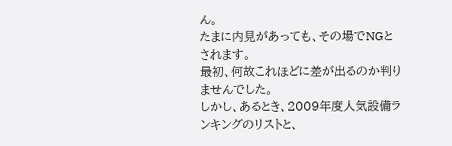ん。
たまに内見があっても、その場でNGとされます。
最初、何故これほどに差が出るのか判りませんでした。
しかし、あるとき、2009年度人気設備ランキングのリストと、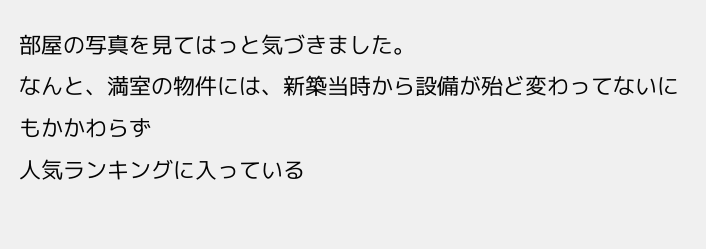部屋の写真を見てはっと気づきました。
なんと、満室の物件には、新築当時から設備が殆ど変わってないにもかかわらず
人気ランキングに入っている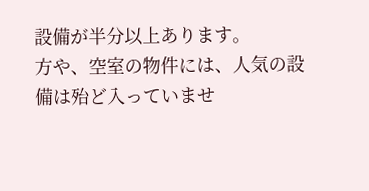設備が半分以上あります。
方や、空室の物件には、人気の設備は殆ど入っていませ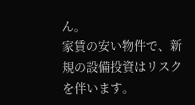ん。
家賃の安い物件で、新規の設備投資はリスクを伴います。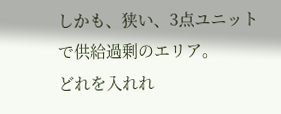しかも、狭い、3点ユニットで供給過剰のエリア。
どれを入れれ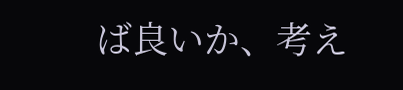ば良いか、考え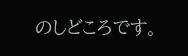のしどころです。